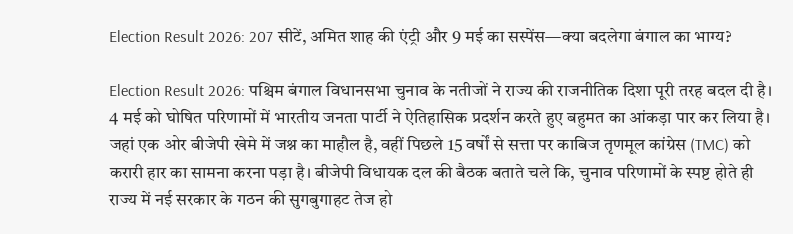Election Result 2026: 207 सीटें, अमित शाह की एंट्री और 9 मई का सस्पेंस—क्या बदलेगा बंगाल का भाग्य?

Election Result 2026: पश्चिम बंगाल विधानसभा चुनाव के नतीजों ने राज्य की राजनीतिक दिशा पूरी तरह बदल दी है। 4 मई को घोषित परिणामों में भारतीय जनता पार्टी ने ऐतिहासिक प्रदर्शन करते हुए बहुमत का आंकड़ा पार कर लिया है। जहां एक ओर बीजेपी खेमे में जश्न का माहौल है, वहीं पिछले 15 वर्षों से सत्ता पर काबिज तृणमूल कांग्रेस (TMC) को करारी हार का सामना करना पड़ा है। बीजेपी विधायक दल की बैठक बताते चले कि, चुनाव परिणामों के स्पष्ट होते ही राज्य में नई सरकार के गठन की सुगबुगाहट तेज हो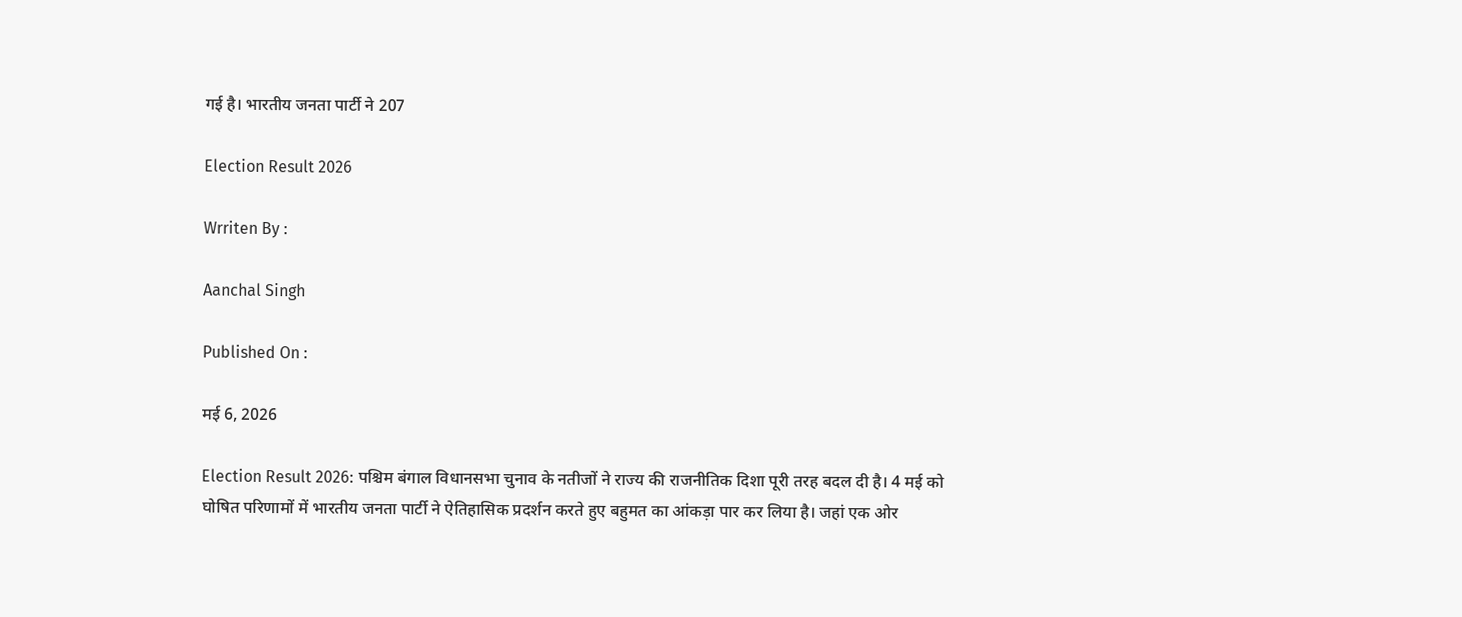गई है। भारतीय जनता पार्टी ने 207

Election Result 2026

Wrriten By :

Aanchal Singh

Published On :

मई 6, 2026

Election Result 2026: पश्चिम बंगाल विधानसभा चुनाव के नतीजों ने राज्य की राजनीतिक दिशा पूरी तरह बदल दी है। 4 मई को घोषित परिणामों में भारतीय जनता पार्टी ने ऐतिहासिक प्रदर्शन करते हुए बहुमत का आंकड़ा पार कर लिया है। जहां एक ओर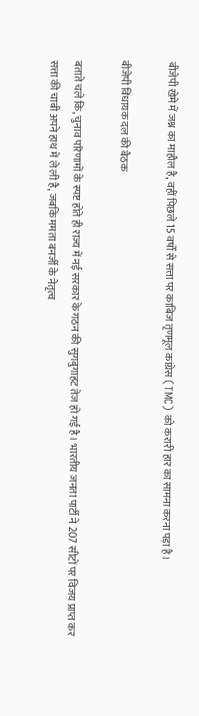बीजेपी खेमे में जश्न का माहौल है, वहीं पिछले 15 वर्षों से सत्ता पर काबिज तृणमूल कांग्रेस (TMC) को करारी हार का सामना करना पड़ा है।

बीजेपी विधायक दल की बैठक

बताते चले कि, चुनाव परिणामों के स्पष्ट होते ही राज्य में नई सरकार के गठन की सुगबुगाहट तेज हो गई है। भारतीय जनता पार्टी ने 207 सीटों पर विजय प्राप्त कर सत्ता की चाबी अपने हाथ में ले ली है, जबकि ममता बनर्जी के नेतृत्व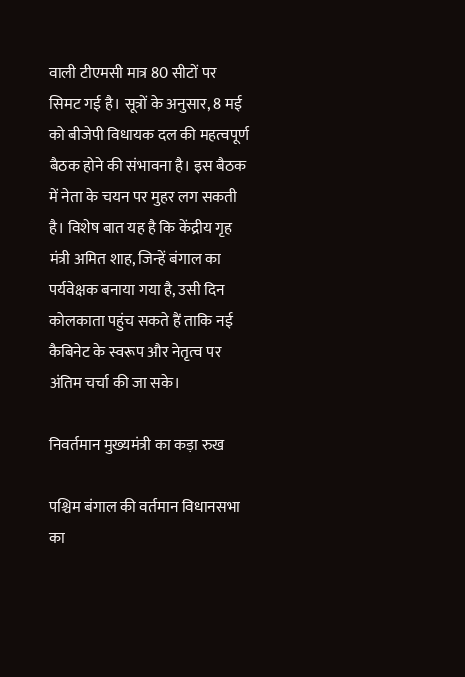वाली टीएमसी मात्र 80 सीटों पर सिमट गई है। सूत्रों के अनुसार, 8 मई को बीजेपी विधायक दल की महत्वपूर्ण बैठक होने की संभावना है। इस बैठक में नेता के चयन पर मुहर लग सकती है। विशेष बात यह है कि केंद्रीय गृह मंत्री अमित शाह, जिन्हें बंगाल का पर्यवेक्षक बनाया गया है, उसी दिन कोलकाता पहुंच सकते हैं ताकि नई कैबिनेट के स्वरूप और नेतृत्व पर अंतिम चर्चा की जा सके।

निवर्तमान मुख्यमंत्री का कड़ा रुख

पश्चिम बंगाल की वर्तमान विधानसभा का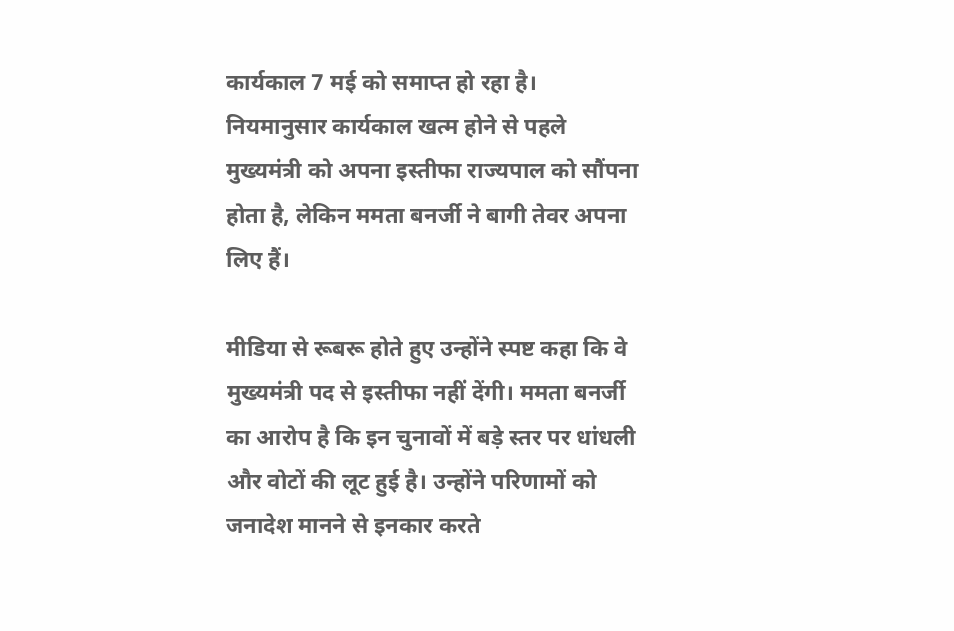कार्यकाल 7 मई को समाप्त हो रहा है। नियमानुसार कार्यकाल खत्म होने से पहले मुख्यमंत्री को अपना इस्तीफा राज्यपाल को सौंपना होता है, लेकिन ममता बनर्जी ने बागी तेवर अपना लिए हैं।

मीडिया से रूबरू होते हुए उन्होंने स्पष्ट कहा कि वे मुख्यमंत्री पद से इस्तीफा नहीं देंगी। ममता बनर्जी का आरोप है कि इन चुनावों में बड़े स्तर पर धांधली और वोटों की लूट हुई है। उन्होंने परिणामों को जनादेश मानने से इनकार करते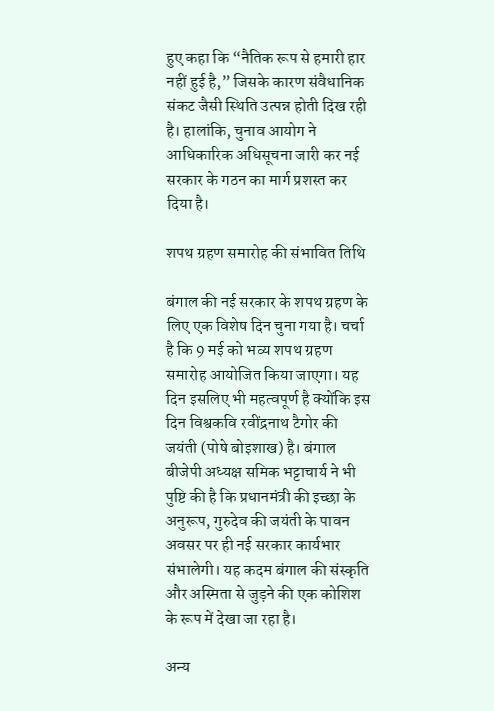हुए कहा कि “नैतिक रूप से हमारी हार नहीं हुई है,” जिसके कारण संवैधानिक संकट जैसी स्थिति उत्पन्न होती दिख रही है। हालांकि, चुनाव आयोग ने आधिकारिक अधिसूचना जारी कर नई सरकार के गठन का मार्ग प्रशस्त कर दिया है।

शपथ ग्रहण समारोह की संभावित तिथि

बंगाल की नई सरकार के शपथ ग्रहण के लिए एक विशेष दिन चुना गया है। चर्चा है कि 9 मई को भव्य शपथ ग्रहण समारोह आयोजित किया जाएगा। यह दिन इसलिए भी महत्वपूर्ण है क्योंकि इस दिन विश्वकवि रवींद्रनाथ टैगोर की जयंती (पोषे बोइशाख) है। बंगाल बीजेपी अध्यक्ष समिक भट्टाचार्य ने भी पुष्टि की है कि प्रधानमंत्री की इच्छा के अनुरूप, गुरुदेव की जयंती के पावन अवसर पर ही नई सरकार कार्यभार संभालेगी। यह कदम बंगाल की संस्कृति और अस्मिता से जुड़ने की एक कोशिश के रूप में देखा जा रहा है।

अन्य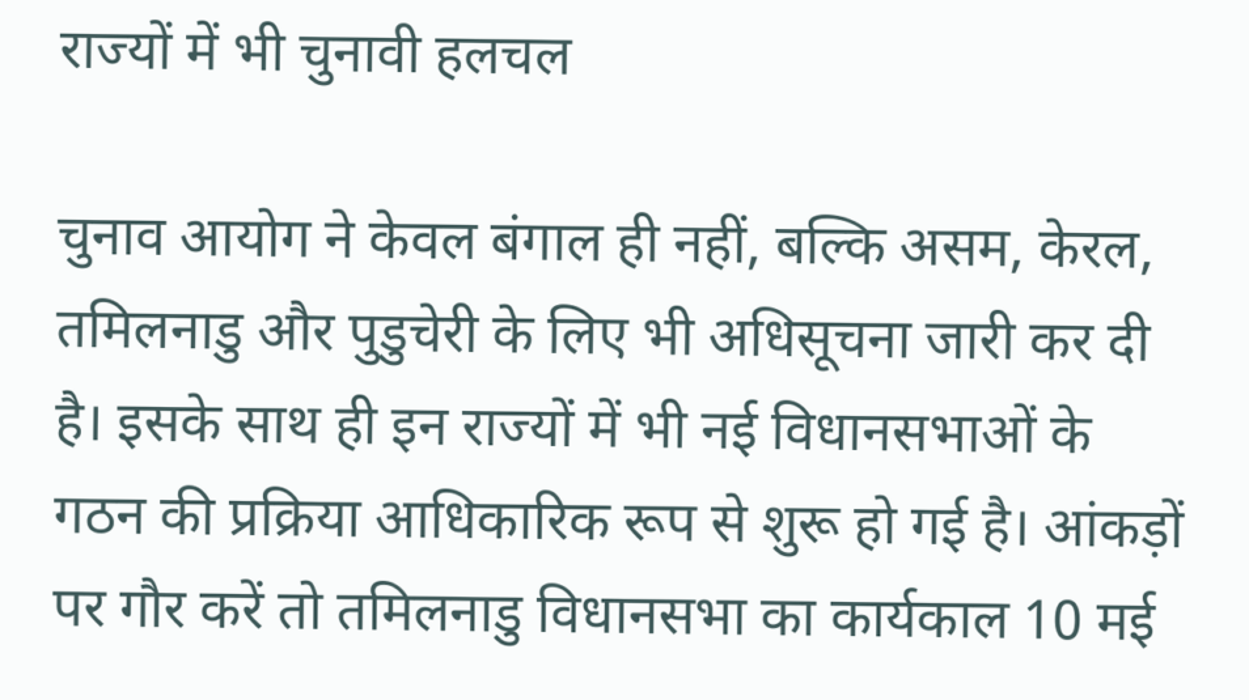राज्यों में भी चुनावी हलचल

चुनाव आयोग ने केवल बंगाल ही नहीं, बल्कि असम, केरल, तमिलनाडु और पुडुचेरी के लिए भी अधिसूचना जारी कर दी है। इसके साथ ही इन राज्यों में भी नई विधानसभाओं के गठन की प्रक्रिया आधिकारिक रूप से शुरू हो गई है। आंकड़ों पर गौर करें तो तमिलनाडु विधानसभा का कार्यकाल 10 मई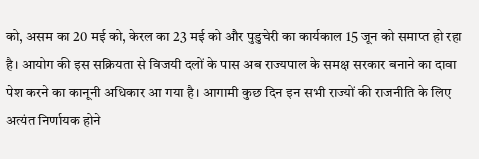को, असम का 20 मई को, केरल का 23 मई को और पुडुचेरी का कार्यकाल 15 जून को समाप्त हो रहा है। आयोग की इस सक्रियता से विजयी दलों के पास अब राज्यपाल के समक्ष सरकार बनाने का दावा पेश करने का कानूनी अधिकार आ गया है। आगामी कुछ दिन इन सभी राज्यों की राजनीति के लिए अत्यंत निर्णायक होने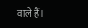वाले हैं।